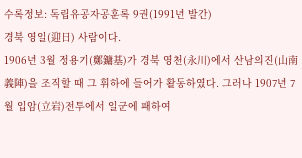수록정보: 독립유공자공훈록 9권(1991년 발간)
경북 영일(迎日) 사람이다.
1906년 3월 정용기(鄭鏞基)가 경북 영천(永川)에서 산남의진(山南義陣)을 조직할 때 그 휘하에 들어가 활동하였다. 그러나 1907년 7월 입암(立岩)전투에서 일군에 패하여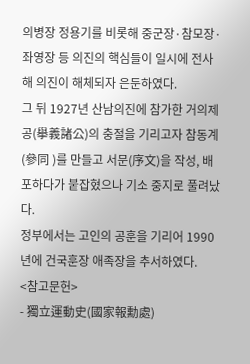의병장 정용기를 비롯해 중군장·참모장·좌영장 등 의진의 핵심들이 일시에 전사해 의진이 해체되자 은둔하였다.
그 뒤 1927년 산남의진에 참가한 거의제공(擧義諸公)의 충절을 기리고자 참동계(參同 )를 만들고 서문(序文)을 작성, 배포하다가 붙잡혔으나 기소 중지로 풀려났다.
정부에서는 고인의 공훈을 기리어 1990년에 건국훈장 애족장을 추서하였다.
<참고문헌>
- 獨立運動史(國家報勳處)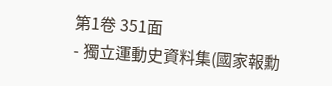第1卷 351面
- 獨立運動史資料集(國家報勳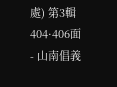處) 第3輯 404·406面
- 山南倡義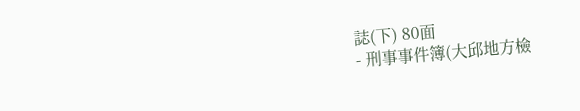誌(下) 80面
- 刑事事件簿(大邱地方檢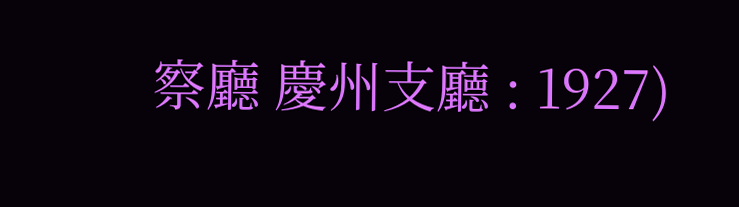察廳 慶州支廳 : 1927)